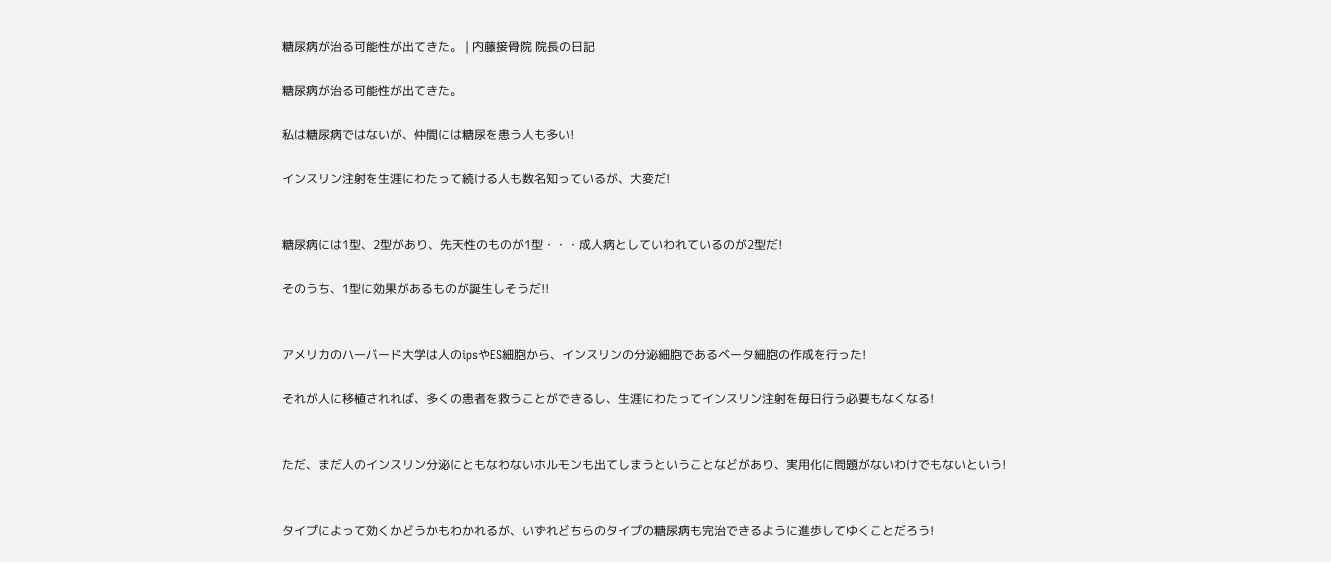糖尿病が治る可能性が出てきた。 | 内藤接骨院 院長の日記

糖尿病が治る可能性が出てきた。

私は糖尿病ではないが、仲間には糖尿を患う人も多い!

インスリン注射を生涯にわたって続ける人も数名知っているが、大変だ!


糖尿病には1型、2型があり、先天性のものが1型・・・成人病としていわれているのが2型だ!

そのうち、1型に効果があるものが誕生しそうだ!!


アメリカのハーバード大学は人のipsやES細胞から、インスリンの分泌細胞であるベータ細胞の作成を行った!

それが人に移植されれば、多くの患者を救うことができるし、生涯にわたってインスリン注射を毎日行う必要もなくなる!


ただ、まだ人のインスリン分泌にともなわないホルモンも出てしまうということなどがあり、実用化に問題がないわけでもないという!


タイプによって効くかどうかもわかれるが、いずれどちらのタイプの糖尿病も完治できるように進歩してゆくことだろう!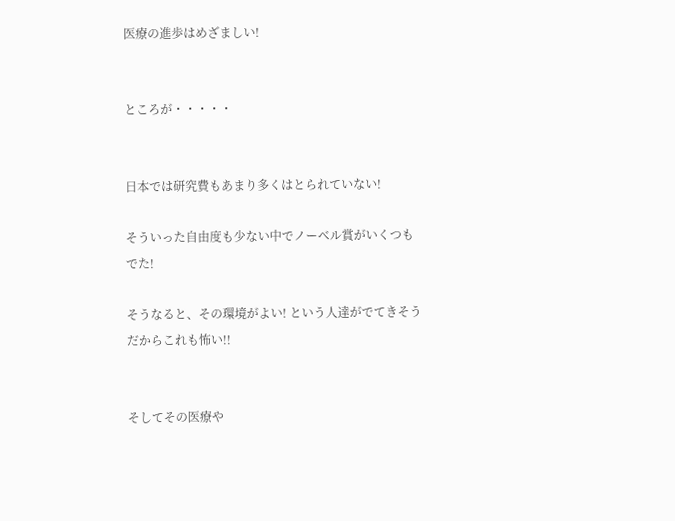医療の進歩はめざましい!


ところが・・・・・


日本では研究費もあまり多くはとられていない!

そういった自由度も少ない中でノーベル賞がいくつもでた!

そうなると、その環境がよい! という人達がでてきそうだからこれも怖い!!


そしてその医療や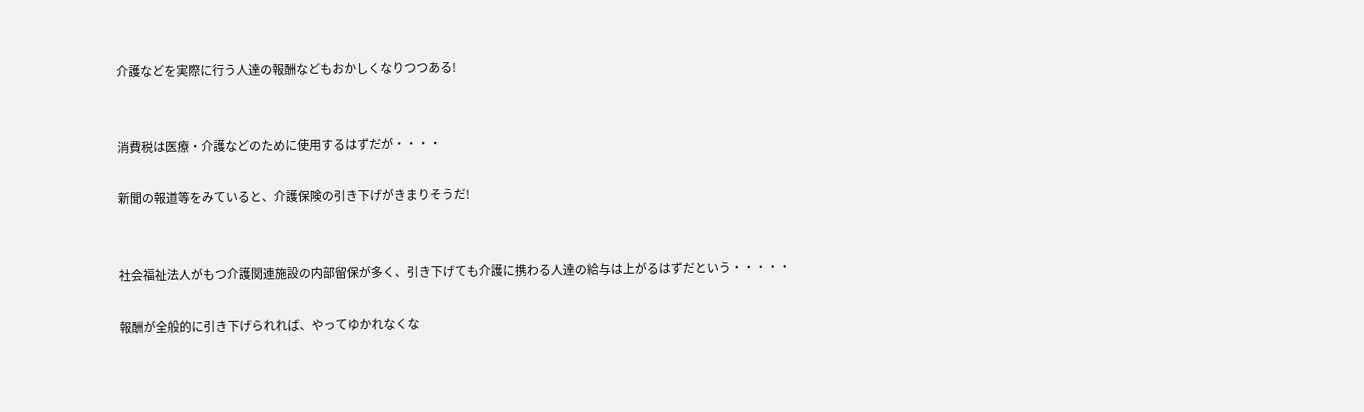介護などを実際に行う人達の報酬などもおかしくなりつつある!


消費税は医療・介護などのために使用するはずだが・・・・

新聞の報道等をみていると、介護保険の引き下げがきまりそうだ!


社会福祉法人がもつ介護関連施設の内部留保が多く、引き下げても介護に携わる人達の給与は上がるはずだという・・・・・

報酬が全般的に引き下げられれば、やってゆかれなくな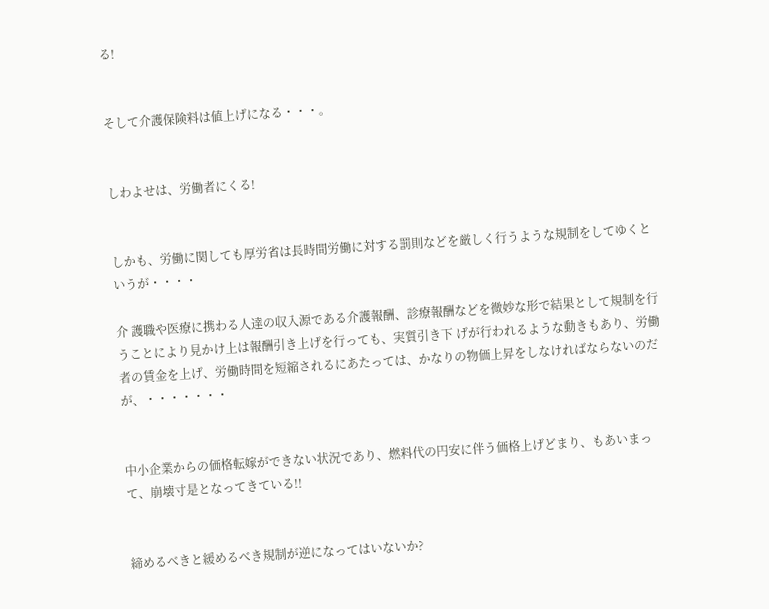る!


そして介護保険料は値上げになる・・・。


しわよせは、労働者にくる!


しかも、労働に関しても厚労省は長時間労働に対する罰則などを厳しく行うような規制をしてゆくというが・・・・

介 護職や医療に携わる人達の収入源である介護報酬、診療報酬などを微妙な形で結果として規制を行うことにより見かけ上は報酬引き上げを行っても、実質引き下 げが行われるような動きもあり、労働者の賃金を上げ、労働時間を短縮されるにあたっては、かなりの物価上昇をしなければならないのだが、・・・・・・・


中小企業からの価格転嫁ができない状況であり、燃料代の円安に伴う価格上げどまり、もあいまって、崩壊寸是となってきている!!


締めるべきと緩めるべき規制が逆になってはいないか?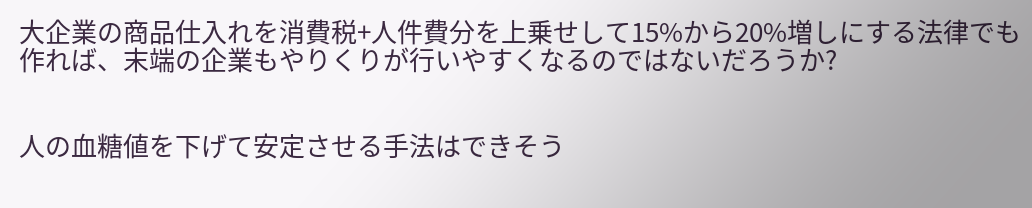大企業の商品仕入れを消費税+人件費分を上乗せして15%から20%増しにする法律でも作れば、末端の企業もやりくりが行いやすくなるのではないだろうか?


人の血糖値を下げて安定させる手法はできそう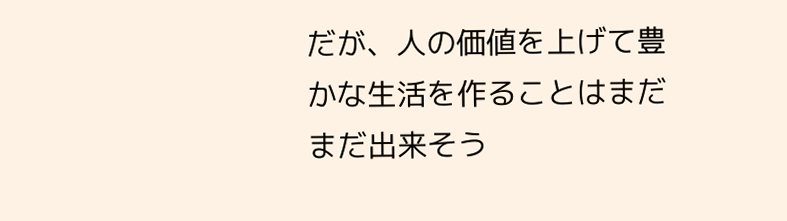だが、人の価値を上げて豊かな生活を作ることはまだまだ出来そう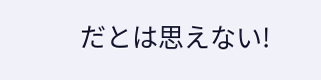だとは思えない!